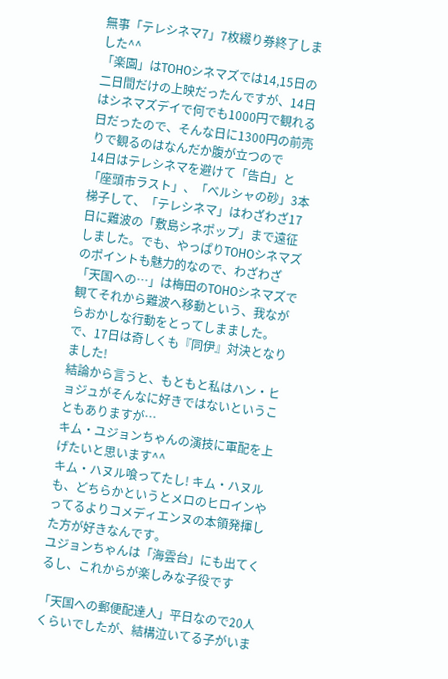無事「テレシネマ7」7枚綴り券終了しました^^
「楽園」はTOHOシネマズでは14,15日の二日間だけの上映だったんですが、14日はシネマズデイで何でも1000円で観れる日だったので、そんな日に1300円の前売りで観るのはなんだか腹が立つので
14日はテレシネマを避けて「告白」と「座頭市ラスト」、「ベルシャの砂」3本梯子して、「テレシネマ」はわざわざ17日に難波の「敷島シネポップ」まで遠征しました。でも、やっぱりTOHOシネマズのポイントも魅力的なので、わざわざ「天国への…」は梅田のTOHOシネマズで観てそれから難波へ移動という、我ながらおかしな行動をとってしまました。
で、17日は奇しくも『同伊』対決となりました!
結論から言うと、もともと私はハン・ヒョジュがそんなに好きではないということもありますが…
キム・ユジョンちゃんの演技に軍配を上げたいと思います^^
キム・ハヌル喰ってたし! キム・ハヌルも、どちらかというとメロのヒロインやってるよりコメディエンヌの本領発揮した方が好きなんです。
ユジョンちゃんは「海雲台」にも出てくるし、これからが楽しみな子役です

「天国への郵便配達人」平日なので20人くらいでしたが、結構泣いてる子がいま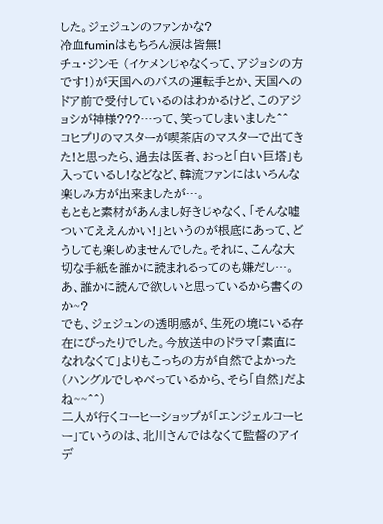した。ジェジュンのファンかな?
冷血fuminはもちろん涙は皆無!
チュ・ジンモ (イケメンじゃなくって、アジョシの方です!)が天国へのバスの運転手とか、天国へのドア前で受付しているのはわかるけど、このアジョシが神様???…って、笑ってしまいました^^
コヒプリのマスターが喫茶店のマスターで出てきた!と思ったら、過去は医者、おっと「白い巨塔」も入っているし!などなど、韓流ファンにはいろんな楽しみ方が出来ましたが…。
もともと素材があんまし好きじゃなく、「そんな嘘ついてええんかい!」というのが根底にあって、どうしても楽しめませんでした。それに、こんな大切な手紙を誰かに読まれるってのも嫌だし…。あ、誰かに読んで欲しいと思っているから書くのか~?
でも、ジェジュンの透明感が、生死の境にいる存在にぴったりでした。今放送中のドラマ「素直になれなくて」よりもこっちの方が自然でよかった(ハングルでしゃべっているから、そら「自然」だよね~~^^)
二人が行くコーヒーショップが「エンジェルコーヒー」ていうのは、北川さんではなくて監督のアイデ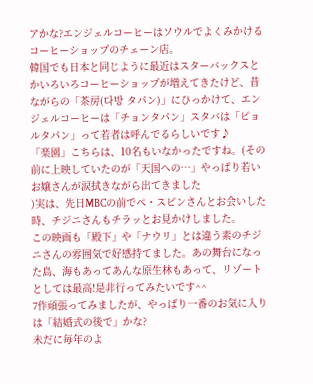アかな?エンジェルコーヒーはソウルでよくみかけるコーヒーショップのチェーン店。
韓国でも日本と同じように最近はスターバックスとかいろいろコーヒーショップが増えてきたけど、昔ながらの「茶房(다방 タパン)」にひっかけて、エンジェルコーヒーは「チョンタパン」スタバは「ピョルタパン」って若者は呼んでるらしいです♪
「楽園」こちらは、10名もいなかったですね。(その前に上映していたのが「天国への…」やっぱり若いお嬢さんが涙拭きながら出てきました
)実は、先日MBCの前でペ・スピンさんとお会いした時、チジニさんもチラッとお見かけしました。
この映画も「殿下」や「ナウリ」とは違う素のチジニさんの雰囲気で好感持てました。あの舞台になった島、海もあってあんな原生林もあって、リゾートとしては最高!是非行ってみたいです^^
7作頑張ってみましたが、やっぱり一番のお気に入りは「結婚式の後で」かな?
未だに毎年のよ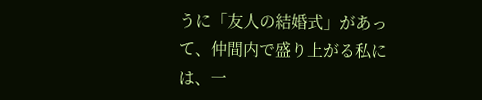うに「友人の結婚式」があって、仲間内で盛り上がる私には、一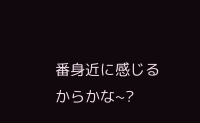番身近に感じるからかな~?